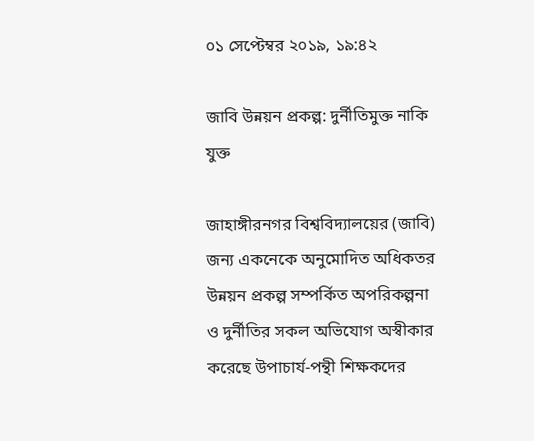০১ সেপ্টেম্বর ২০১৯, ১৯:৪২

জাবি উন্নয়ন প্রকল্প: দুর্নীতিমুক্ত নাকি যুক্ত

জাহাঙ্গীরনগর বিশ্ববিদ্যালয়ের (জাবি) জন্য একনেকে অনুমোদিত অধিকতর উন্নয়ন প্রকল্প সম্পর্কিত অপরিকল্পনা ও দুর্নীতির সকল অভিযোগ অস্বীকার করেছে উপাচার্য-পন্থী শিক্ষকদের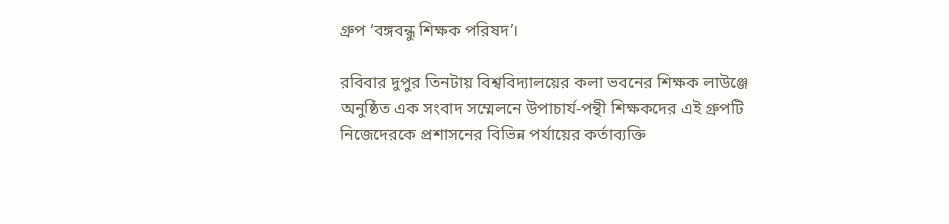গ্রুপ ‘বঙ্গবন্ধু শিক্ষক পরিষদ’।

রবিবার দুপুর তিনটায় বিশ্ববিদ্যালয়ের কলা ভবনের শিক্ষক লাউঞ্জে অনুষ্ঠিত এক সংবাদ সম্মেলনে উপাচার্য-পন্থী শিক্ষকদের এই গ্রুপটি নিজেদেরকে প্রশাসনের বিভিন্ন পর্যায়ের কর্তাব্যক্তি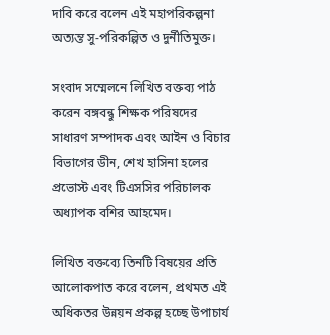দাবি করে বলেন এই মহাপরিকল্পনা অত্যন্ত সু-পরিকল্পিত ও দুর্নীতিমুক্ত।

সংবাদ সম্মেলনে লিখিত বক্তব্য পাঠ করেন বঙ্গবন্ধু শিক্ষক পরিষদের সাধারণ সম্পাদক এবং আইন ও বিচার বিভাগের ডীন, শেখ হাসিনা হলের প্রভোস্ট এবং টিএসসির পরিচালক অধ্যাপক বশির আহমেদ।

লিখিত বক্তব্যে তিনটি বিষয়ের প্রতি আলোকপাত করে বলেন, প্রথমত এই অধিকতর উন্নয়ন প্রকল্প হচ্ছে উপাচার্য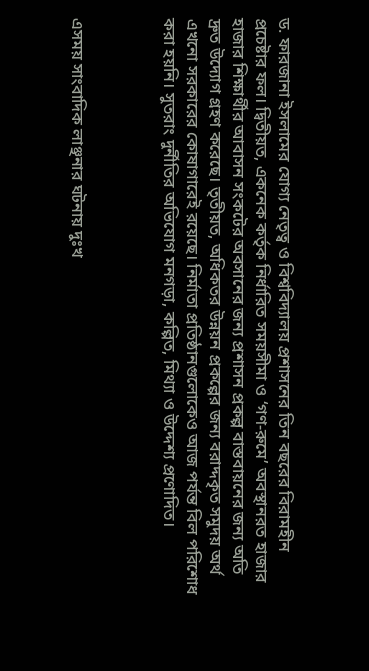ড. ফারজানা ইসলামের যোগ্য নেতৃত্ব ও বিশ্ববিদ্যালয় প্রশাসনের তিন বছরের বিরামহীন প্রচেষ্টার ফল। দ্বিতীয়ত, একনেক কর্তৃক নির্ধারিত সময়সীমা ও ‘গণ-রুমে’ অবস্থানরত হাজার হাজার শিক্ষার্থীর আবাসন সংকটের অবসানের জন্য প্রশাসন প্রকল্প বাস্তবায়নের জন্য অতি দ্রুত উদ্যোগ গ্রহণ করেছে। তৃতীয়ত, অধিকতর উন্নয়ন প্রকল্পের জন্য বরাদ্দকৃত সমুদয় অর্থ এখনো সরকারের কোষাগারেই রয়েছে। নির্মাতা প্রতিষ্ঠানগুলোকেও আজ পর্যন্ত বিল পরিশোধ করা হয়নি। সুতরাং দুর্নীতির অভিযোগ মনগড়া, কল্পিত, মিথ্যা ও উদ্দেশ্য প্রণোদিত।



এসময় সাংবাদিক লাঞ্ছনার ঘটনায় দুঃখ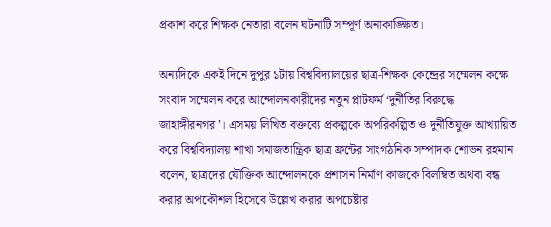প্রকাশ করে শিক্ষক নেতারা বলেন ঘটনাটি সম্পূর্ণ অনাকাঙ্ক্ষিত।

অন্যদিকে একই দিনে দুপুর ১টায় বিশ্ববিদ্যালয়ের ছাত্র-শিক্ষক কেন্দ্রের সম্মেলন কক্ষে সংবাদ সম্মেলন করে আন্দোলনকারীদের নতুন প্লাটফর্ম ‘দুর্নীতির বিরুদ্ধে জাহাঙ্গীরনগর’। এসময় লিখিত বক্তব্যে প্রকল্পকে অপরিকল্পিত ও দুর্নীতিযুক্ত আখ্যায়িত করে বিশ্ববিদ্যালয় শাখা সমাজতান্ত্রিক ছাত্র ফ্রন্টের সাংগঠনিক সম্পাদক শোভন রহমান বলেন, ছাত্রদের যৌক্তিক আন্দোলনকে প্রশাসন নির্মাণ কাজকে বিলম্বিত অথবা বন্ধ করার অপকৌশল হিসেবে উল্লেখ করার অপচেষ্টার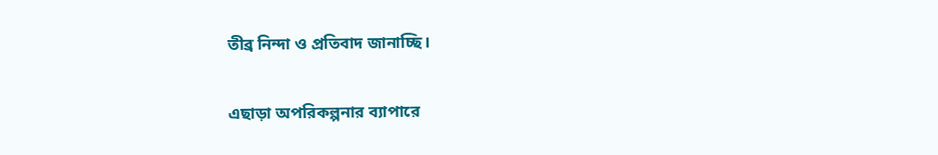তীব্র নিন্দা ও প্রতিবাদ জানাচ্ছি।

এছাড়া অপরিকল্পনার ব্যাপারে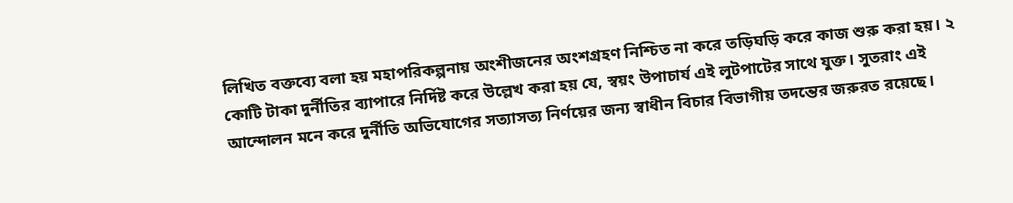লিখিত বক্তব্যে বলা হয় মহাপরিকল্পনায় অংশীজনের অংশগ্রহণ নিশ্চিত না করে তড়িঘড়ি করে কাজ শুরু করা হয়। ২ কোটি টাকা দুর্নীতির ব্যাপারে নির্দিষ্ট করে উল্লেখ করা হয় যে, স্বয়ং উপাচার্য এই লুটপাটের সাথে যুক্ত। সুতরাং এই আন্দোলন মনে করে দুর্নীতি অভিযোগের সত্যাসত্য নির্ণয়ের জন্য স্বাধীন বিচার বিভাগীয় তদন্তের জরুরত রয়েছে।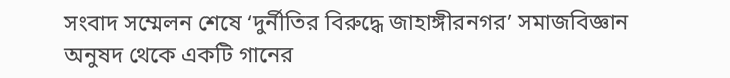সংবাদ সম্মেলন শেষে ‘দুর্নীতির বিরুদ্ধে জাহাঙ্গীরনগর’ সমাজবিজ্ঞান অনুষদ থেকে একটি গানের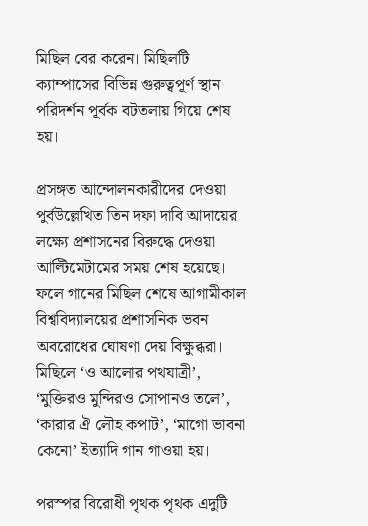মিছিল বের করেন। মিছিলটি ক্যাম্পাসের বিভিন্ন গুরুত্বপূর্ণ স্থান পরিদর্শন পূর্বক বটতলায় গিয়ে শেষ হয়।

প্রসঙ্গত আন্দোলনকারীদের দেওয়া পুর্বউল্লেখিত তিন দফা দাবি আদায়ের লক্ষ্যে প্রশাসনের বিরুদ্ধে দেওয়া আল্টিমেটামের সময় শেষ হয়েছে। ফলে গানের মিছিল শেষে আগামীকাল বিশ্ববিদ্যালয়ের প্রশাসনিক ভবন অবরোধের ঘোষণা দেয় বিক্ষুব্ধরা। মিছিলে ‘ও আলোর পথযাত্রী’, ‘মুক্তিরও মুন্দিরও সোপানও তলে’, ‘কারার ঐ লৌহ কপাট’, ‘মাগো ভাবনা কেনো’ ইত্যাদি গান গাওয়া হয়।

পরস্পর বিরোধী পৃথক পৃথক এদুটি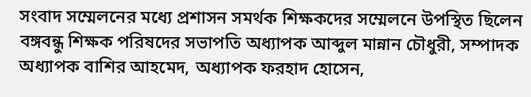সংবাদ সম্মেলনের মধ্যে প্রশাসন সমর্থক শিক্ষকদের সম্মেলনে উপস্থিত ছিলেন বঙ্গবন্ধু শিক্ষক পরিষদের সভাপতি অধ্যাপক আব্দুল মান্নান চৌধুরী, সম্পাদক অধ্যাপক বাশির আহমেদ, অধ্যাপক ফরহাদ হোসেন,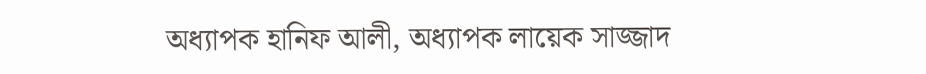অধ্যাপক হানিফ আলী, অধ্যাপক লায়েক সাজ্জাদ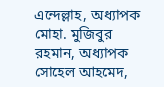এন্দেল্লাহ, অধ্যাপক মোহা. মুজিবুর রহমান, অধ্যাপক সোহেল আহমেদ,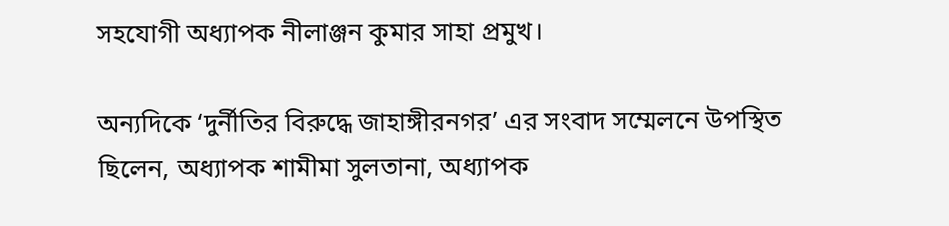সহযোগী অধ্যাপক নীলাঞ্জন কুমার সাহা প্রমুখ।

অন্যদিকে ‘দুর্নীতির বিরুদ্ধে জাহাঙ্গীরনগর’ এর সংবাদ সম্মেলনে উপস্থিত ছিলেন, অধ্যাপক শামীমা সুলতানা, অধ্যাপক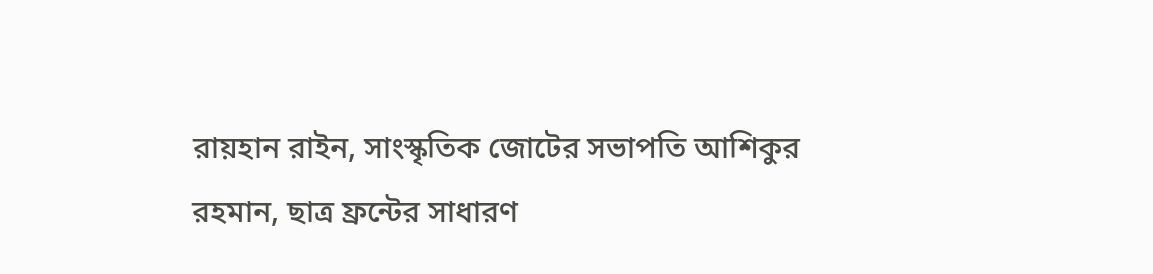রায়হান রাইন, সাংস্কৃতিক জোটের সভাপতি আশিকুর রহমান, ছাত্র ফ্রন্টের সাধারণ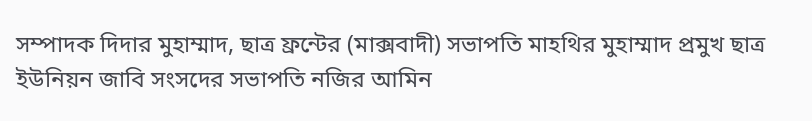সম্পাদক দিদার মুহাম্মাদ, ছাত্র ফ্রন্টের (মাক্সবাদী) সভাপতি মাহথির মুহাম্মাদ প্রমুখ ছাত্র ইউনিয়ন জাবি সংসদের সভাপতি নজির আমিন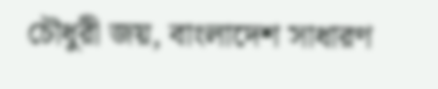চৌধুরী জয়, বাংলাদেশ সাধারণ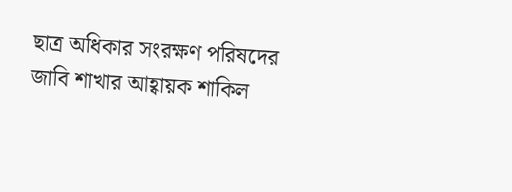ছাত্র অধিকার সংরক্ষণ পরিষদের জাবি শাখার আহ্বায়ক শাকিল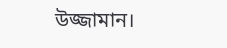উজ্জামান।